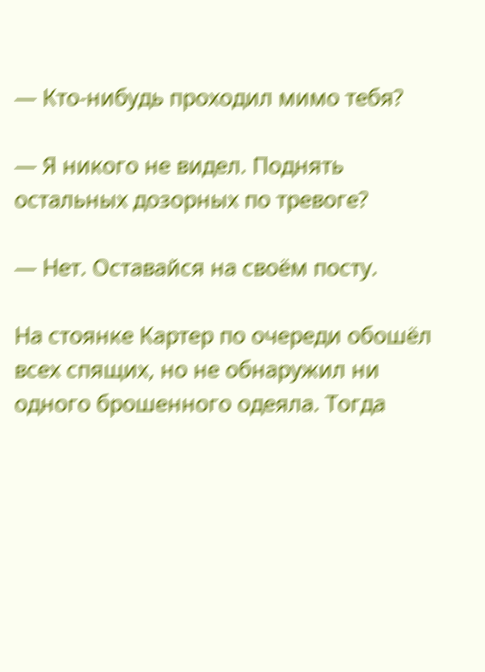— Кто-нибудь проходил мимо тебя?

— Я никого не видел. Поднять остальных дозорных по тревоге?

— Нет. Оставайся на своём посту.

На стоянке Картер по очереди обошёл всех спящих, но не обнаружил ни одного брошенного одеяла. Тогда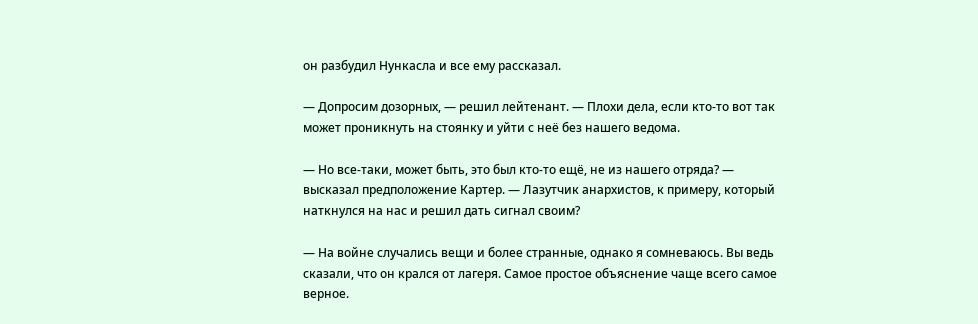он разбудил Нункасла и все ему рассказал.

— Допросим дозорных, — решил лейтенант. — Плохи дела, если кто-то вот так может проникнуть на стоянку и уйти с неё без нашего ведома.

— Но все-таки, может быть, это был кто-то ещё, не из нашего отряда? — высказал предположение Картер. — Лазутчик анархистов, к примеру, который наткнулся на нас и решил дать сигнал своим?

— На войне случались вещи и более странные, однако я сомневаюсь. Вы ведь сказали, что он крался от лагеря. Самое простое объяснение чаще всего самое верное.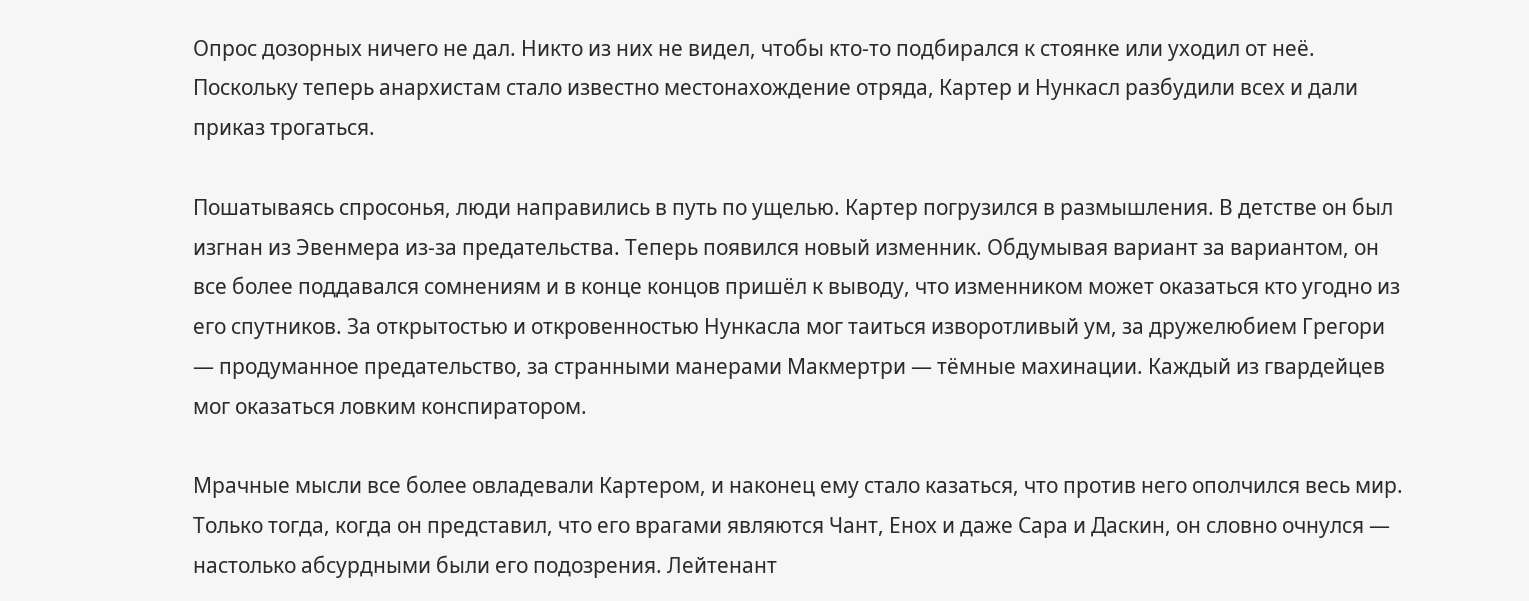Опрос дозорных ничего не дал. Никто из них не видел, чтобы кто-то подбирался к стоянке или уходил от неё. Поскольку теперь анархистам стало известно местонахождение отряда, Картер и Нункасл разбудили всех и дали приказ трогаться.

Пошатываясь спросонья, люди направились в путь по ущелью. Картер погрузился в размышления. В детстве он был изгнан из Эвенмера из-за предательства. Теперь появился новый изменник. Обдумывая вариант за вариантом, он все более поддавался сомнениям и в конце концов пришёл к выводу, что изменником может оказаться кто угодно из его спутников. За открытостью и откровенностью Нункасла мог таиться изворотливый ум, за дружелюбием Грегори — продуманное предательство, за странными манерами Макмертри — тёмные махинации. Каждый из гвардейцев мог оказаться ловким конспиратором.

Мрачные мысли все более овладевали Картером, и наконец ему стало казаться, что против него ополчился весь мир. Только тогда, когда он представил, что его врагами являются Чант, Енох и даже Сара и Даскин, он словно очнулся — настолько абсурдными были его подозрения. Лейтенант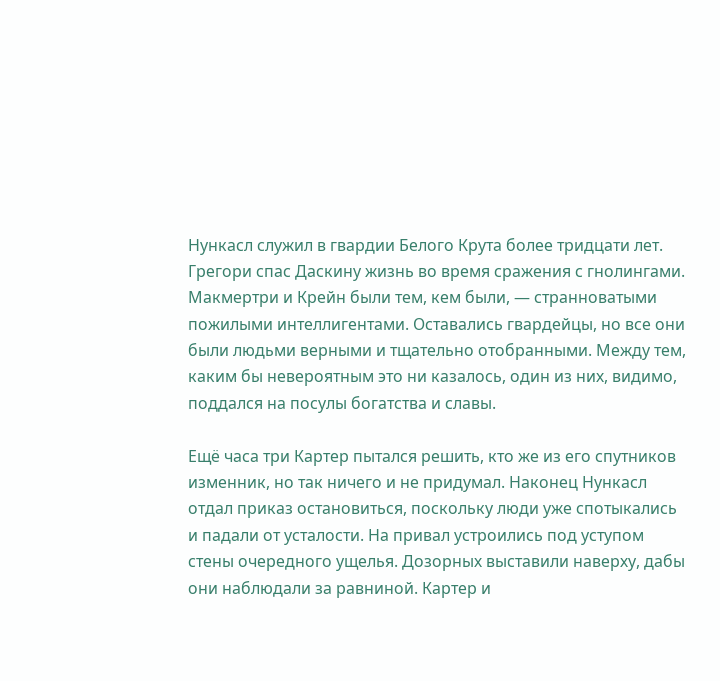Нункасл служил в гвардии Белого Крута более тридцати лет. Грегори спас Даскину жизнь во время сражения с гнолингами. Макмертри и Крейн были тем, кем были, — странноватыми пожилыми интеллигентами. Оставались гвардейцы, но все они были людьми верными и тщательно отобранными. Между тем, каким бы невероятным это ни казалось, один из них, видимо, поддался на посулы богатства и славы.

Ещё часа три Картер пытался решить, кто же из его спутников изменник, но так ничего и не придумал. Наконец Нункасл отдал приказ остановиться, поскольку люди уже спотыкались и падали от усталости. На привал устроились под уступом стены очередного ущелья. Дозорных выставили наверху, дабы они наблюдали за равниной. Картер и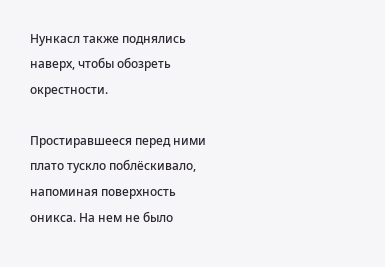Нункасл также поднялись наверх, чтобы обозреть окрестности.

Простиравшееся перед ними плато тускло поблёскивало, напоминая поверхность оникса. На нем не было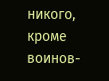никого, кроме воинов-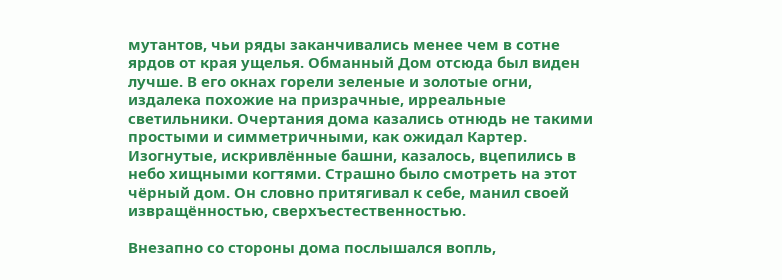мутантов, чьи ряды заканчивались менее чем в сотне ярдов от края ущелья. Обманный Дом отсюда был виден лучше. В его окнах горели зеленые и золотые огни, издалека похожие на призрачные, ирреальные светильники. Очертания дома казались отнюдь не такими простыми и симметричными, как ожидал Картер. Изогнутые, искривлённые башни, казалось, вцепились в небо хищными когтями. Страшно было смотреть на этот чёрный дом. Он словно притягивал к себе, манил своей извращённостью, сверхъестественностью.

Внезапно со стороны дома послышался вопль,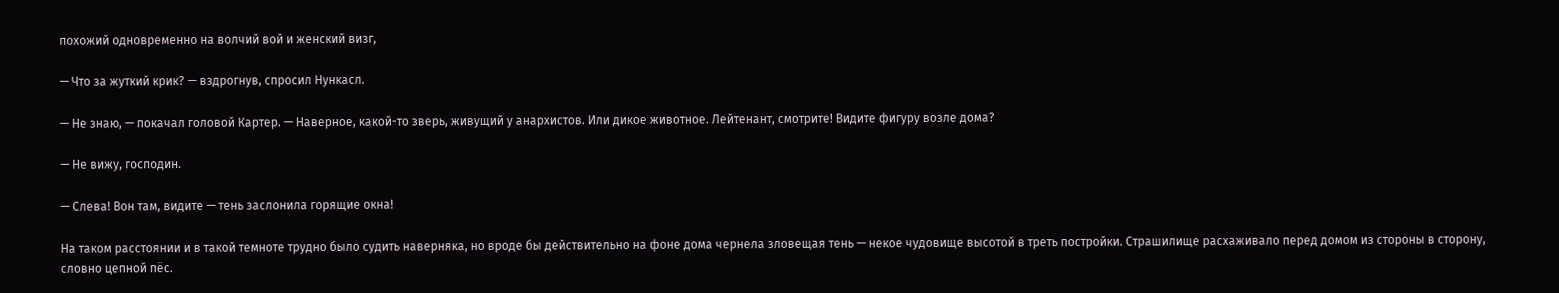похожий одновременно на волчий вой и женский визг,

— Что за жуткий крик? — вздрогнув, спросил Нункасл.

— Не знаю, — покачал головой Картер. — Наверное, какой-то зверь, живущий у анархистов. Или дикое животное. Лейтенант, смотрите! Видите фигуру возле дома?

— Не вижу, господин.

— Слева! Вон там, видите — тень заслонила горящие окна!

На таком расстоянии и в такой темноте трудно было судить наверняка, но вроде бы действительно на фоне дома чернела зловещая тень — некое чудовище высотой в треть постройки. Страшилище расхаживало перед домом из стороны в сторону, словно цепной пёс.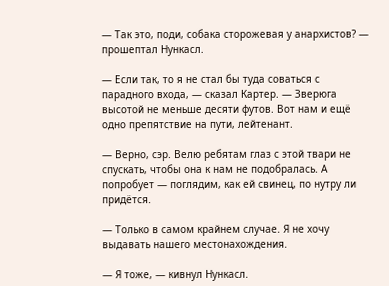— Так это, поди, собака сторожевая у анархистов? — прошептал Нункасл.

— Если так, то я не стал бы туда соваться с парадного входа, — сказал Картер. — Зверюга высотой не меньше десяти футов. Вот нам и ещё одно препятствие на пути, лейтенант.

— Верно, сэр. Велю ребятам глаз с этой твари не спускать, чтобы она к нам не подобралась. А попробует — поглядим, как ей свинец, по нутру ли придётся.

— Только в самом крайнем случае. Я не хочу выдавать нашего местонахождения.

— Я тоже, — кивнул Нункасл.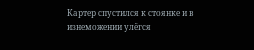Картер спустился к стоянке и в изнеможении улёгся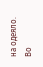на одеяло. Во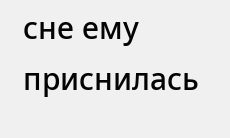сне ему приснилась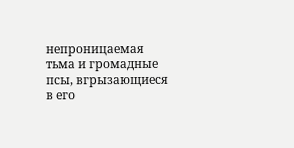непроницаемая тьма и громадные псы, вгрызающиеся в его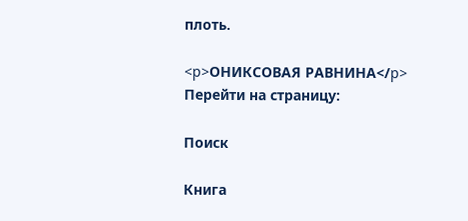плоть.

<p>ОНИКСОВАЯ РАВНИНА</p>
Перейти на страницу:

Поиск

Книга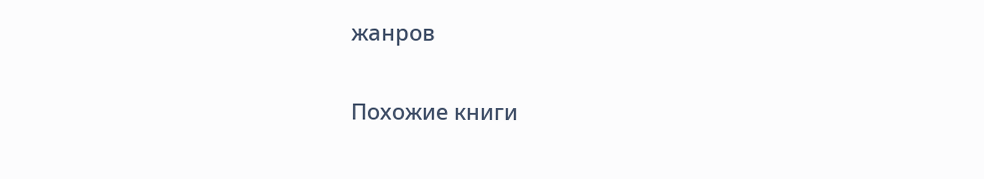жанров

Похожие книги